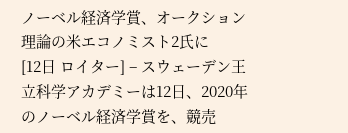ノーベル経済学賞、オークション理論の米エコノミスト2氏に
[12日 ロイター] – スウェーデン王立科学アカデミーは12日、2020年のノーベル経済学賞を、競売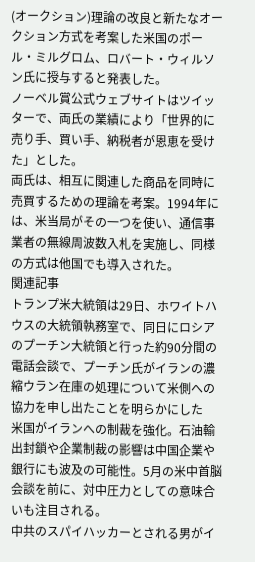(オークション)理論の改良と新たなオークション方式を考案した米国のポール・ミルグロム、ロバート・ウィルソン氏に授与すると発表した。
ノーベル賞公式ウェブサイトはツイッターで、両氏の業績により「世界的に売り手、買い手、納税者が恩恵を受けた」とした。
両氏は、相互に関連した商品を同時に売買するための理論を考案。1994年には、米当局がその一つを使い、通信事業者の無線周波数入札を実施し、同様の方式は他国でも導入された。
関連記事
トランプ米大統領は29日、ホワイトハウスの大統領執務室で、同日にロシアのプーチン大統領と行った約90分間の電話会談で、プーチン氏がイランの濃縮ウラン在庫の処理について米側への協力を申し出たことを明らかにした
米国がイランへの制裁を強化。石油輸出封鎖や企業制裁の影響は中国企業や銀行にも波及の可能性。5月の米中首脳会談を前に、対中圧力としての意味合いも注目される。
中共のスパイハッカーとされる男がイ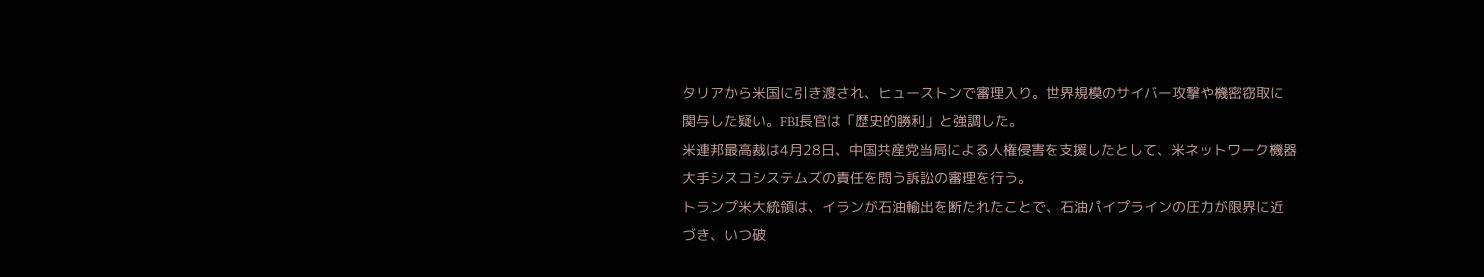タリアから米国に引き渡され、ヒューストンで審理入り。世界規模のサイバー攻撃や機密窃取に関与した疑い。FBI長官は「歴史的勝利」と強調した。
米連邦最高裁は4月28日、中国共産党当局による人権侵害を支援したとして、米ネットワーク機器大手シスコシステムズの責任を問う訴訟の審理を行う。
トランプ米大統領は、イランが石油輸出を断たれたことで、石油パイプラインの圧力が限界に近づき、いつ破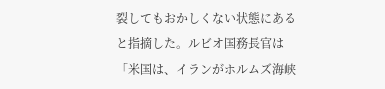裂してもおかしくない状態にあると指摘した。ルビオ国務長官は「米国は、イランがホルムズ海峡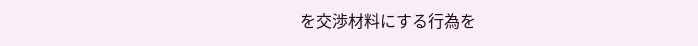を交渉材料にする行為を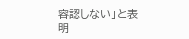容認しない」と表明